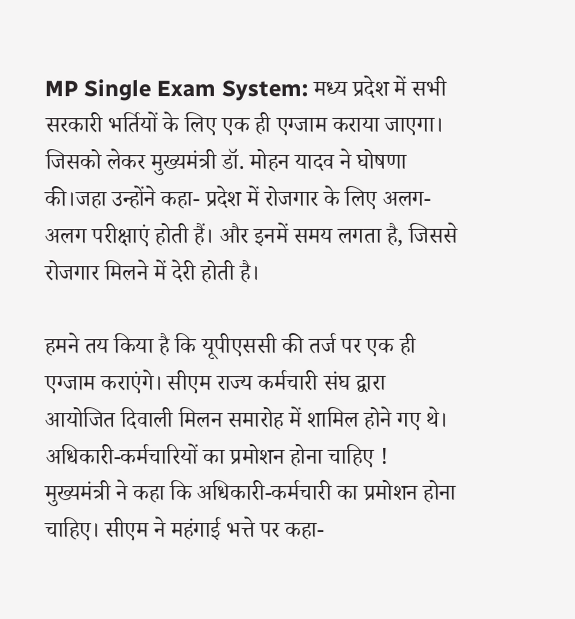MP Single Exam System: मध्य प्रदेश में सभी सरकारी भर्तियों के लिए एक ही एग्जाम कराया जाएगा। जिसको लेकर मुख्यमंत्री डॉ. मोहन यादव ने घोषणा की।जहा उन्होंने कहा- प्रदेश में रोजगार के लिए अलग-अलग परीक्षाएं होती हैं। और इनमें समय लगता है, जिससे रोजगार मिलने में देरी होती है।

हमने तय किया है कि यूपीएससी की तर्ज पर एक ही एग्जाम कराएंगे। सीएम राज्य कर्मचारी संघ द्वारा आयोजित दिवाली मिलन समारोह में शामिल होने गए थे।
अधिकारी-कर्मचारियों का प्रमोशन होना चाहिए !
मुख्यमंत्री ने कहा कि अधिकारी-कर्मचारी का प्रमोशन होना चाहिए। सीएम ने महंगाई भत्ते पर कहा-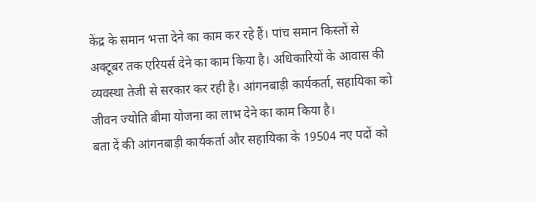केंद्र के समान भत्ता देने का काम कर रहे हैं। पांच समान किस्तों से अक्टूबर तक एरियर्स देने का काम किया है। अधिकारियों के आवास की व्यवस्था तेजी से सरकार कर रही है। आंगनबाड़ी कार्यकर्ता, सहायिका को जीवन ज्योति बीमा योजना का लाभ देने का काम किया है।
बता दें की आंगनबाड़ी कार्यकर्ता और सहायिका के 19504 नए पदों को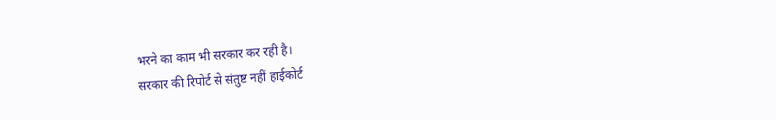भरने का काम भी सरकार कर रही है।
सरकार की रिपोर्ट से संतुष्ट नहीं हाईकोर्ट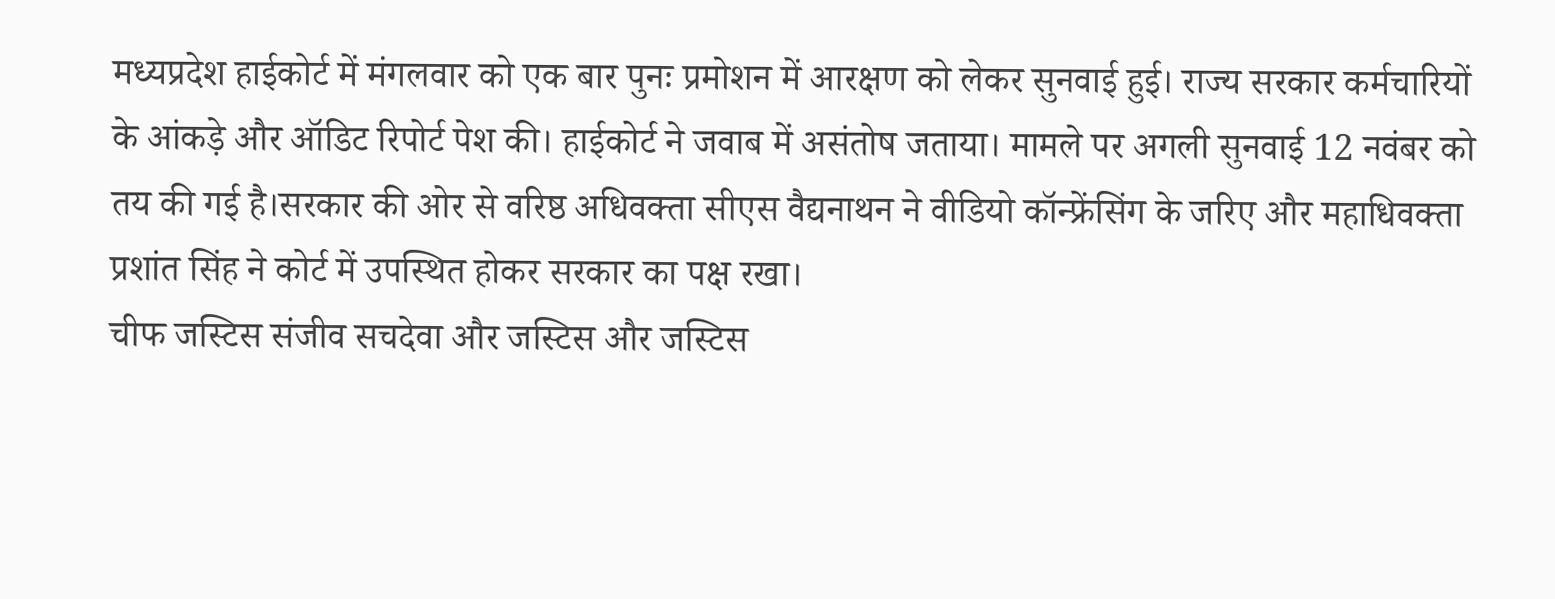मध्यप्रदेश हाईकोर्ट में मंगलवार को एक बार पुनः प्रमोशन में आरक्षण को लेकर सुनवाई हुई। राज्य सरकार कर्मचारियों के आंकड़े और ऑडिट रिपोर्ट पेश की। हाईकोर्ट ने जवाब में असंतोष जताया। मामले पर अगली सुनवाई 12 नवंबर को तय की गई है।सरकार की ओर से वरिष्ठ अधिवक्ता सीएस वैद्यनाथन ने वीडियो कॉन्फ्रेंसिंग के जरिए और महाधिवक्ता प्रशांत सिंह ने कोर्ट में उपस्थित होकर सरकार का पक्ष रखा।
चीफ जस्टिस संजीव सचदेवा और जस्टिस और जस्टिस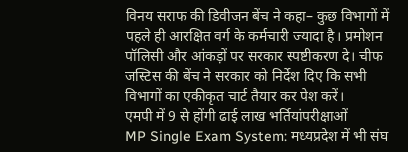विनय सराफ की डिवीजन बेंच ने कहा– कुछ विभागों में पहले ही आरक्षित वर्ग के कर्मचारी ज्यादा है। प्रमोशन पॉलिसी और आंकड़ों पर सरकार स्पष्टीकरण दे। चीफ जस्टिस की बेंच ने सरकार को निर्देश दिए कि सभी विभागों का एकीकृत चार्ट तैयार कर पेश करें।
एमपी में 9 से होंगी ढाई लाख भर्तियांपरीक्षाओं
MP Single Exam System: मध्यप्रदेश में भी संघ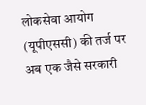लोकसेवा आयोग (यूपीएससी) की तर्ज पर अब एक जैसे सरकारी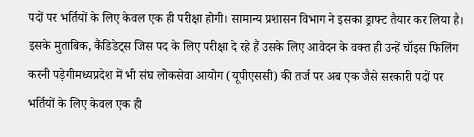पदों पर भर्तियों के लिए केवल एक ही परीक्षा होगी। सामान्य प्रशासन विभाग ने इसका ड्राफ्ट तैयार कर लिया है। इसके मुताबिक, कैंडिडेट्स जिस पद के लिए परीक्षा दे रहे हैं उसके लिए आवेदन के वक्त ही उन्हें चॉइस फिलिंग करनी पड़ेगीमध्यप्रदेश में भी संघ लोकसेवा आयोग (यूपीएससी) की तर्ज पर अब एक जैसे सरकारी पदों पर भर्तियों के लिए केवल एक ही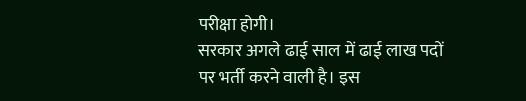परीक्षा होगी।
सरकार अगले ढाई साल में ढाई लाख पदों पर भर्ती करने वाली है। इस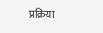प्रक्रिया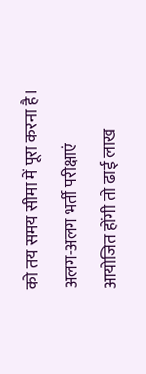को तय समय सीमा में पूरा करना है। अलग-अलग भर्ती परीक्षाएं आयोजित होंगी तो ढाई लाख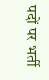पदों पर भर्ती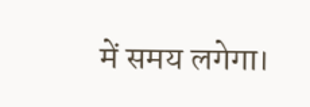में समय लगेगा।